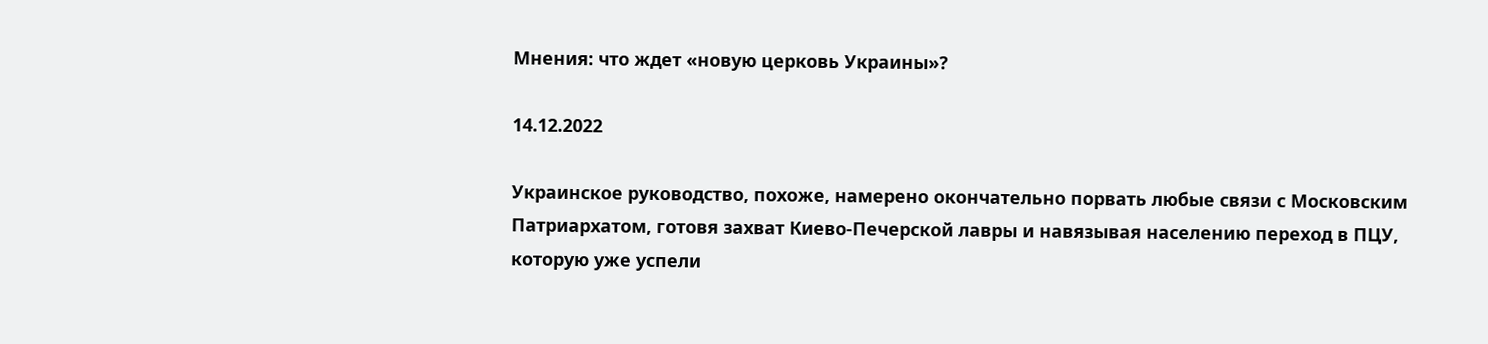Мнения: что ждет «новую церковь Украины»?

14.12.2022

Украинское руководство, похоже, намерено окончательно порвать любые связи с Московским Патриархатом, готовя захват Киево-Печерской лавры и навязывая населению переход в ПЦУ, которую уже успели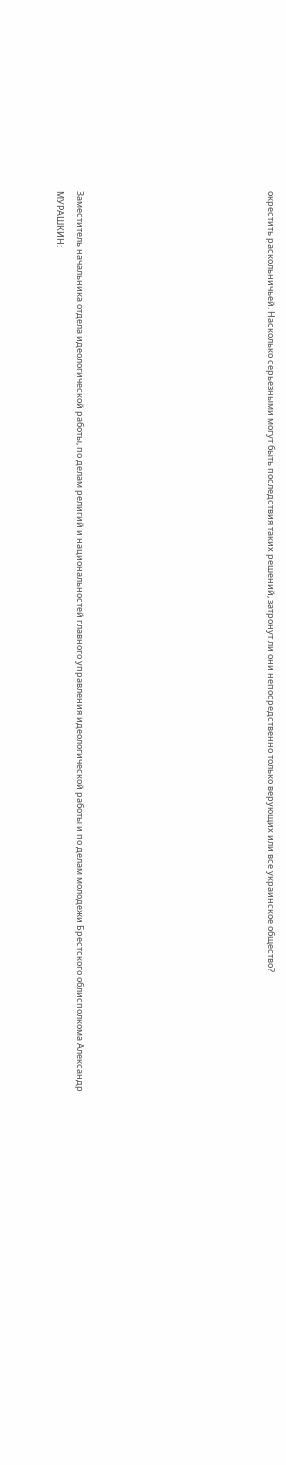окрестить раскольничьей. Насколько серьезными могут быть последствия таких решений, затронут ли они непосредственно только верующих или все украинское общество?









Заместитель начальника отдела идеологической работы, по делам религий и национальностей главного управления идеологической работы и по делам молодежи Брестского облисполкома Александр МУРАШКИН: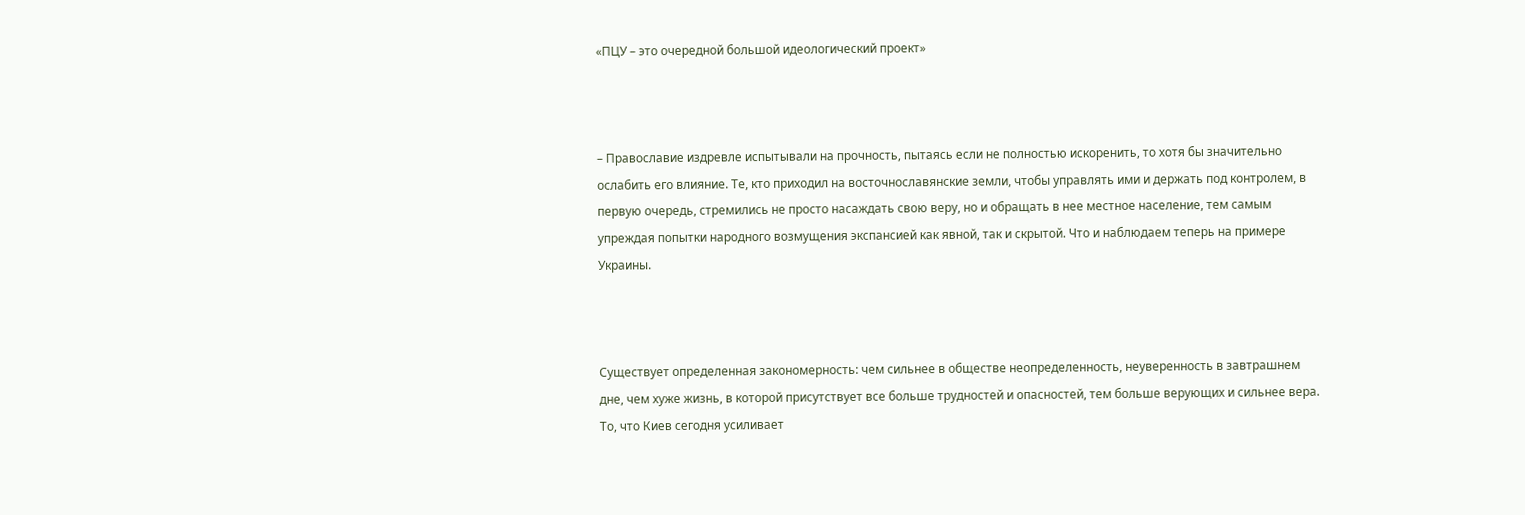«ПЦУ – это очередной большой идеологический проект»



– Православие издревле испытывали на прочность, пытаясь если не полностью искоренить, то хотя бы значительно ослабить его влияние. Те, кто приходил на восточнославянские земли, чтобы управлять ими и держать под контролем, в первую очередь, стремились не просто насаждать свою веру, но и обращать в нее местное население, тем самым упреждая попытки народного возмущения экспансией как явной, так и скрытой. Что и наблюдаем теперь на примере Украины.



Существует определенная закономерность: чем сильнее в обществе неопределенность, неуверенность в завтрашнем дне, чем хуже жизнь, в которой присутствует все больше трудностей и опасностей, тем больше верующих и сильнее вера. То, что Киев сегодня усиливает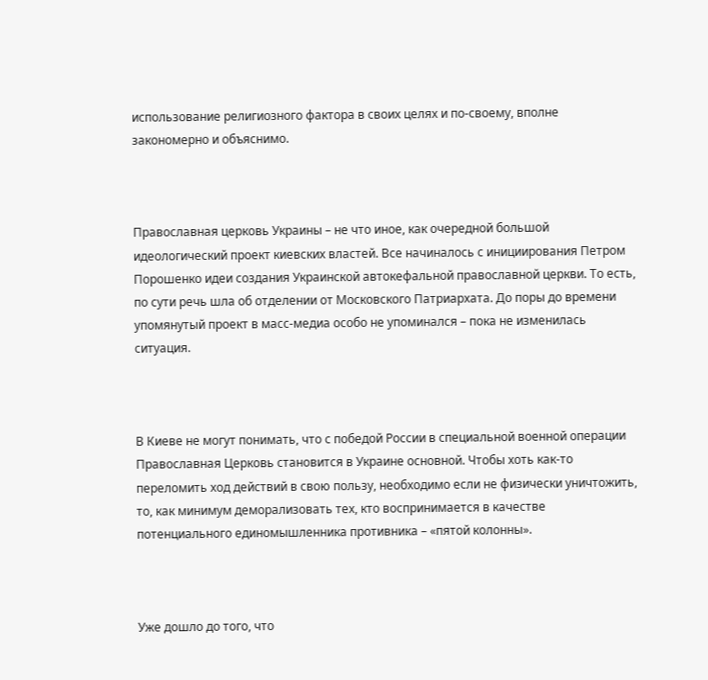использование религиозного фактора в своих целях и по-своему, вполне закономерно и объяснимо.



Православная церковь Украины – не что иное, как очередной большой идеологический проект киевских властей. Все начиналось с инициирования Петром Порошенко идеи создания Украинской автокефальной православной церкви. То есть, по сути речь шла об отделении от Московского Патриархата. До поры до времени упомянутый проект в масс-медиа особо не упоминался – пока не изменилась ситуация.



В Киеве не могут понимать, что с победой России в специальной военной операции Православная Церковь становится в Украине основной. Чтобы хоть как-то переломить ход действий в свою пользу, необходимо если не физически уничтожить, то, как минимум деморализовать тех, кто воспринимается в качестве потенциального единомышленника противника – «пятой колонны».



Уже дошло до того, что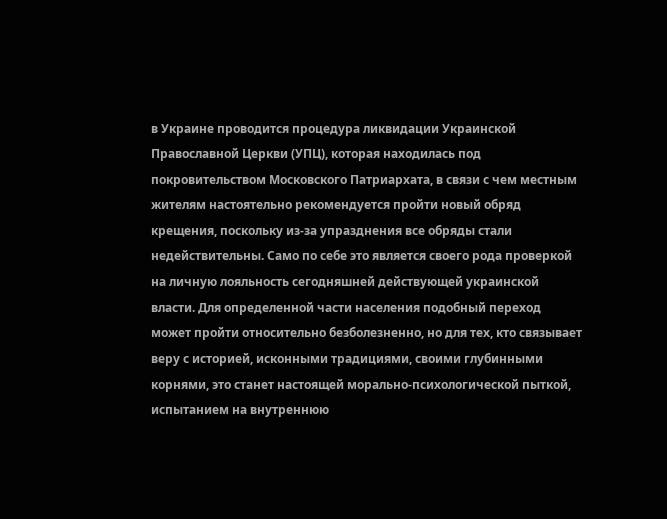в Украине проводится процедура ликвидации Украинской Православной Церкви (УПЦ), которая находилась под покровительством Московского Патриархата, в связи с чем местным жителям настоятельно рекомендуется пройти новый обряд крещения, поскольку из-за упразднения все обряды стали недействительны. Само по себе это является своего рода проверкой на личную лояльность сегодняшней действующей украинской власти. Для определенной части населения подобный переход может пройти относительно безболезненно, но для тех, кто связывает веру с историей, исконными традициями, своими глубинными корнями, это станет настоящей морально-психологической пыткой, испытанием на внутреннюю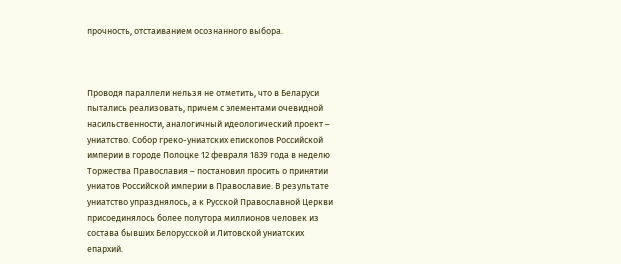прочность, отстаиванием осознанного выбора.



Проводя параллели нельзя не отметить, что в Беларуси пытались реализовать, причем с элементами очевидной насильственности, аналогичный идеологический проект – униатство. Собор греко-униатских епископов Российской империи в городе Полоцке 12 февраля 1839 года в неделю Торжества Православия – постановил просить о принятии униатов Российской империи в Православие. В результате униатство упразднялось, а к Русской Православной Церкви присоединялось более полутора миллионов человек из состава бывших Белорусской и Литовской униатских епархий.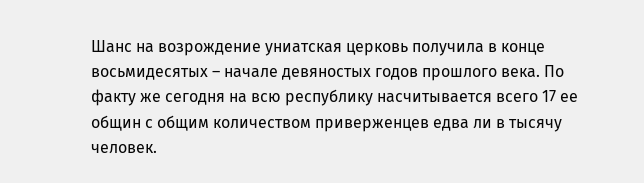Шанс на возрождение униатская церковь получила в конце восьмидесятых – начале девяностых годов прошлого века. По факту же сегодня на всю республику насчитывается всего 17 ее общин с общим количеством приверженцев едва ли в тысячу человек.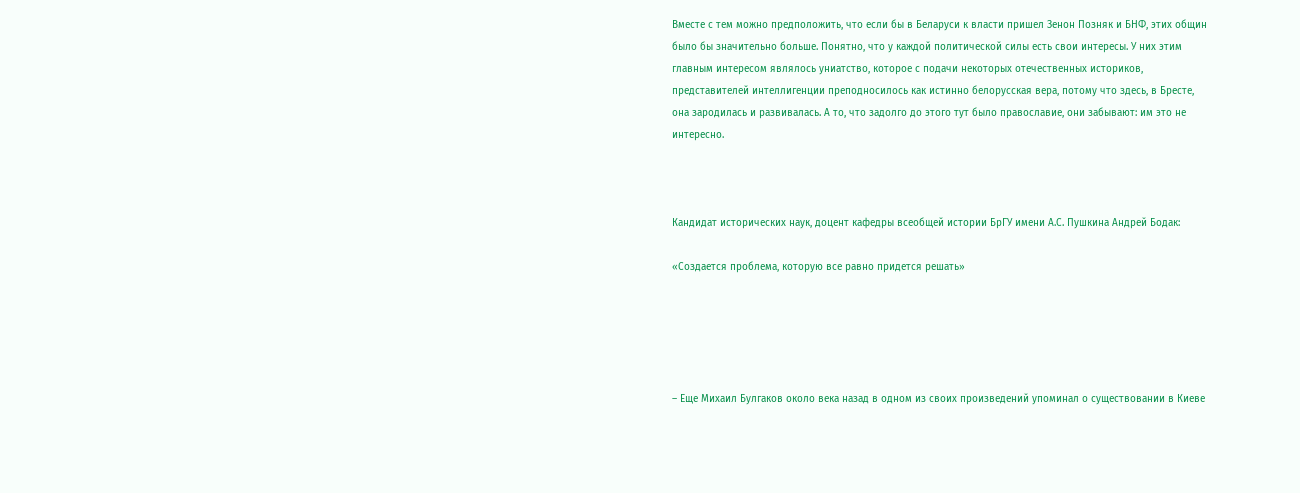Вместе с тем можно предположить, что если бы в Беларуси к власти пришел Зенон Позняк и БНФ, этих общин было бы значительно больше. Понятно, что у каждой политической силы есть свои интересы. У них этим главным интересом являлось униатство, которое с подачи некоторых отечественных историков, представителей интеллигенции преподносилось как истинно белорусская вера, потому что здесь, в Бресте, она зародилась и развивалась. А то, что задолго до этого тут было православие, они забывают: им это не интересно.



Кандидат исторических наук, доцент кафедры всеобщей истории БрГУ имени А.С. Пушкина Андрей Бодак:

«Создается проблема, которую все равно придется решать»





– Еще Михаил Булгаков около века назад в одном из своих произведений упоминал о существовании в Киеве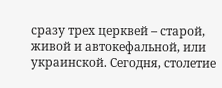сразу трех церквей – старой, живой и автокефальной, или украинской. Сегодня, столетие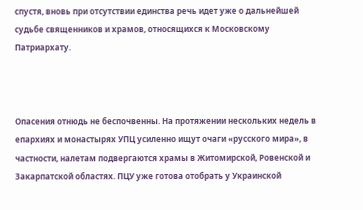спустя, вновь при отсутствии единства речь идет уже о дальнейшей судьбе священников и храмов, относящихся к Московскому Патриархату.



Опасения отнюдь не беспочвенны. На протяжении нескольких недель в епархиях и монастырях УПЦ усиленно ищут очаги «русского мира», в частности, налетам подвергаются храмы в Житомирской, Ровенской и Закарпатской областях. ПЦУ уже готова отобрать у Украинской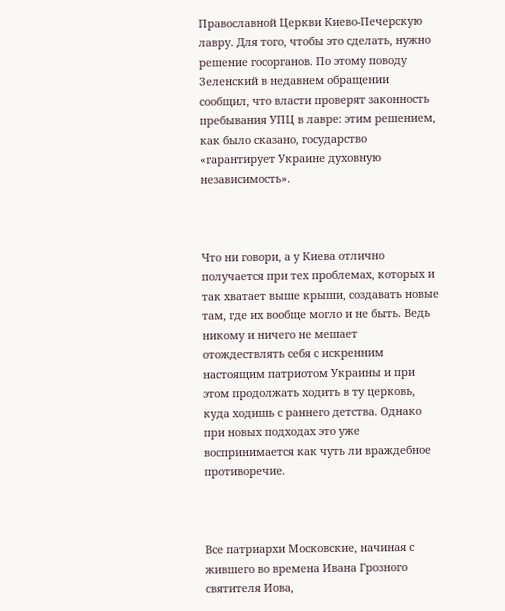Православной Церкви Киево-Печерскую лавру. Для того, чтобы это сделать, нужно решение госорганов. По этому поводу Зеленский в недавнем обращении сообщил, что власти проверят законность пребывания УПЦ в лавре: этим решением, как было сказано, государство «гарантирует Украине духовную независимость».



Что ни говори, а у Киева отлично получается при тех проблемах, которых и так хватает выше крыши, создавать новые там, где их вообще могло и не быть. Ведь никому и ничего не мешает отождествлять себя с искренним настоящим патриотом Украины и при этом продолжать ходить в ту церковь, куда ходишь с раннего детства. Однако при новых подходах это уже воспринимается как чуть ли враждебное противоречие.



Все патриархи Московские, начиная с жившего во времена Ивана Грозного святителя Иова,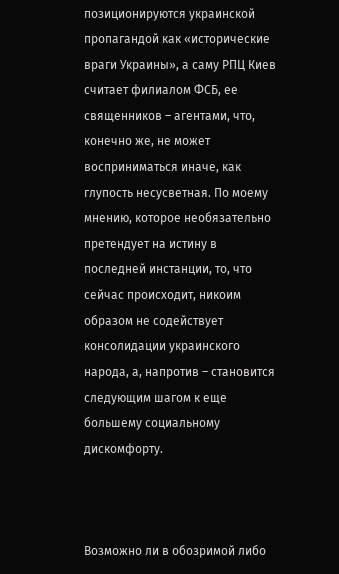позиционируются украинской пропагандой как «исторические враги Украины», а саму РПЦ Киев считает филиалом ФСБ, ее священников – агентами, что, конечно же, не может восприниматься иначе, как глупость несусветная. По моему мнению, которое необязательно претендует на истину в последней инстанции, то, что сейчас происходит, никоим образом не содействует консолидации украинского народа, а, напротив – становится следующим шагом к еще большему социальному дискомфорту.



Возможно ли в обозримой либо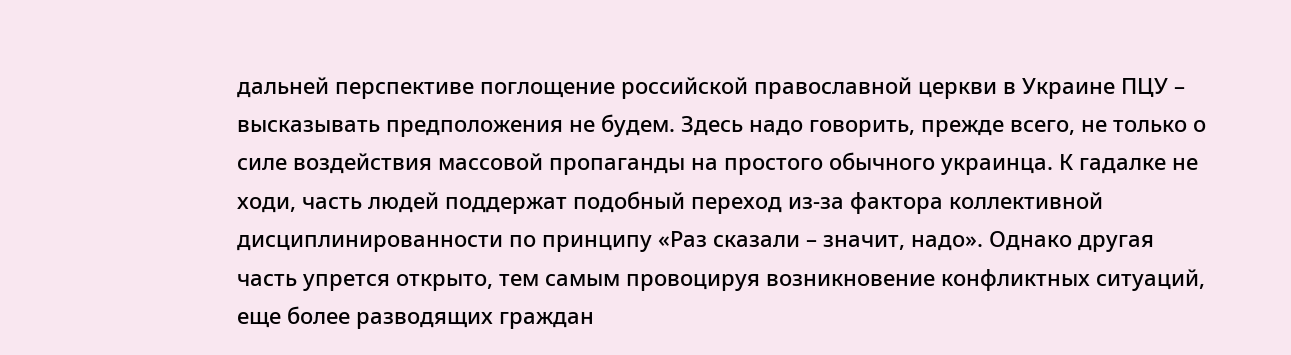дальней перспективе поглощение российской православной церкви в Украине ПЦУ – высказывать предположения не будем. Здесь надо говорить, прежде всего, не только о силе воздействия массовой пропаганды на простого обычного украинца. К гадалке не ходи, часть людей поддержат подобный переход из-за фактора коллективной дисциплинированности по принципу «Раз сказали – значит, надо». Однако другая часть упрется открыто, тем самым провоцируя возникновение конфликтных ситуаций, еще более разводящих граждан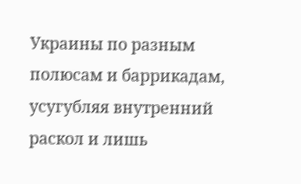Украины по разным полюсам и баррикадам, усугубляя внутренний раскол и лишь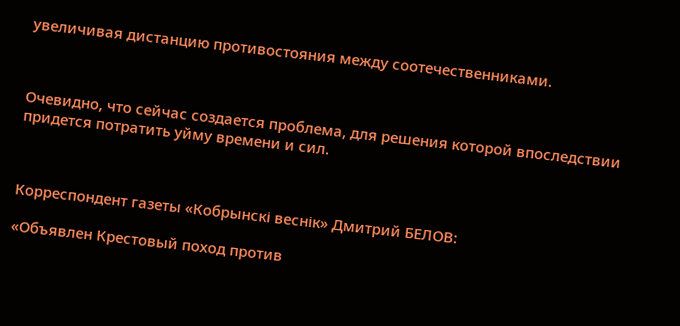увеличивая дистанцию противостояния между соотечественниками.



Очевидно, что сейчас создается проблема, для решения которой впоследствии придется потратить уйму времени и сил.



Корреспондент газеты «Кобрынскі веснік» Дмитрий БЕЛОВ:

«Объявлен Крестовый поход против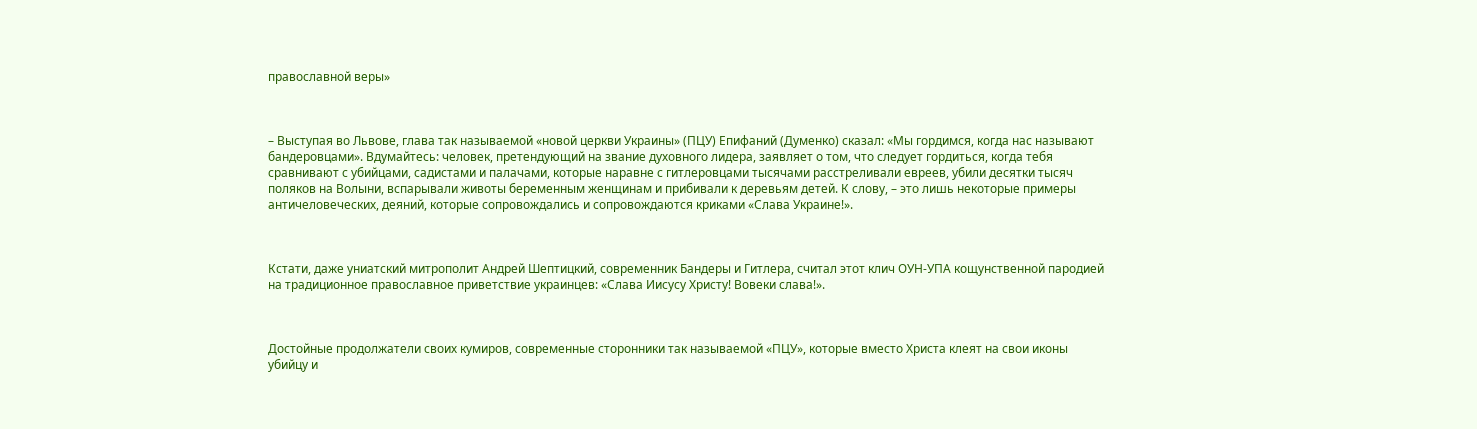православной веры»



– Выступая во Львове, глава так называемой «новой церкви Украины» (ПЦУ) Епифаний (Думенко) сказал: «Мы гордимся, когда нас называют бандеровцами». Вдумайтесь: человек, претендующий на звание духовного лидера, заявляет о том, что следует гордиться, когда тебя сравнивают с убийцами, садистами и палачами, которые наравне с гитлеровцами тысячами расстреливали евреев, убили десятки тысяч поляков на Волыни, вспарывали животы беременным женщинам и прибивали к деревьям детей. К слову, – это лишь некоторые примеры античеловеческих, деяний, которые сопровождались и сопровождаются криками «Слава Украине!».



Кстати, даже униатский митрополит Андрей Шептицкий, современник Бандеры и Гитлера, считал этот клич ОУН-УПА кощунственной пародией на традиционное православное приветствие украинцев: «Слава Иисусу Христу! Вовеки слава!».



Достойные продолжатели своих кумиров, современные сторонники так называемой «ПЦУ», которые вместо Христа клеят на свои иконы убийцу и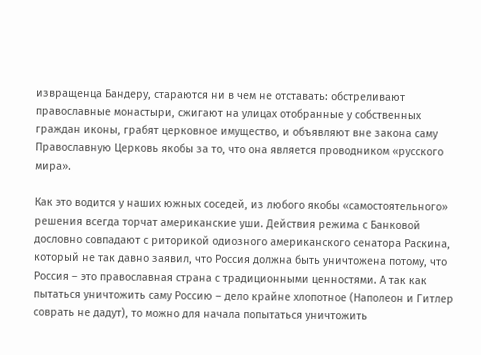извращенца Бандеру, стараются ни в чем не отставать: обстреливают православные монастыри, сжигают на улицах отобранные у собственных граждан иконы, грабят церковное имущество, и объявляют вне закона саму Православную Церковь якобы за то, что она является проводником «русского мира».

Как это водится у наших южных соседей, из любого якобы «самостоятельного» решения всегда торчат американские уши. Действия режима с Банковой дословно совпадают с риторикой одиозного американского сенатора Раскина, который не так давно заявил, что Россия должна быть уничтожена потому, что Россия – это православная страна с традиционными ценностями. А так как пытаться уничтожить саму Россию – дело крайне хлопотное (Наполеон и Гитлер соврать не дадут), то можно для начала попытаться уничтожить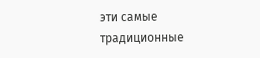эти самые традиционные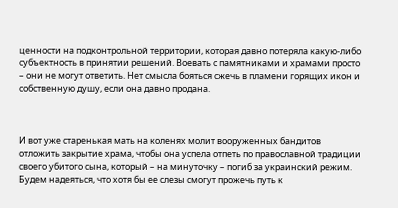ценности на подконтрольной территории, которая давно потеряла какую-либо субъектность в принятии решений. Воевать с памятниками и храмами просто – они не могут ответить. Нет смысла бояться сжечь в пламени горящих икон и собственную душу, если она давно продана.



И вот уже старенькая мать на коленях молит вооруженных бандитов отложить закрытие храма, чтобы она успела отпеть по православной традиции своего убитого сына, который – на минуточку – погиб за украинский режим. Будем надеяться, что хотя бы ее слезы смогут прожечь путь к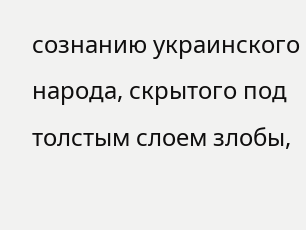сознанию украинского народа, скрытого под толстым слоем злобы,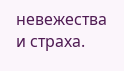невежества и страха.